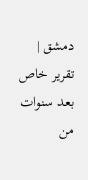دمشق | تقرير خاص بعد سنوات من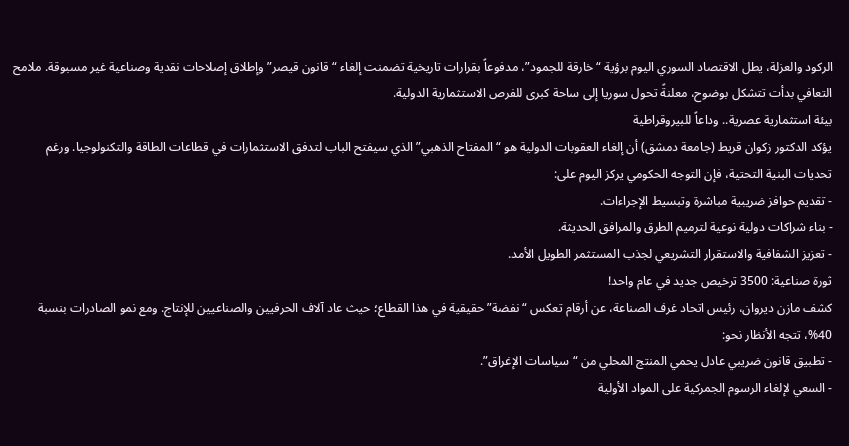الركود والعزلة، يطل الاقتصاد السوري اليوم برؤية “خارقة للجمود”، مدفوعاً بقرارات تاريخية تضمنت إلغاء “قانون قيصر” وإطلاق إصلاحات نقدية وصناعية غير مسبوقة. ملامح التعافي بدأت تتشكل بوضوح، معلنةً تحول سوريا إلى ساحة كبرى للفرص الاستثمارية الدولية.
بيئة استثمارية عصرية.. وداعاً للبيروقراطية
يؤكد الدكتور زكوان قريط (جامعة دمشق) أن إلغاء العقوبات الدولية هو “المفتاح الذهبي” الذي سيفتح الباب لتدفق الاستثمارات في قطاعات الطاقة والتكنولوجيا. ورغم تحديات البنية التحتية، فإن التوجه الحكومي يركز اليوم على:
- تقديم حوافز ضريبية مباشرة وتبسيط الإجراءات.
- بناء شراكات دولية نوعية لترميم الطرق والمرافق الحديثة.
- تعزيز الشفافية والاستقرار التشريعي لجذب المستثمر الطويل الأمد.
ثورة صناعية: 3500 ترخيص جديد في عام واحد!
كشف مازن ديروان، رئيس اتحاد غرف الصناعة، عن أرقام تعكس “نفضة” حقيقية في هذا القطاع؛ حيث عاد آلاف الحرفيين والصناعيين للإنتاج. ومع نمو الصادرات بنسبة 40%، تتجه الأنظار نحو:
- تطبيق قانون ضريبي عادل يحمي المنتج المحلي من “سياسات الإغراق”.
- السعي لإلغاء الرسوم الجمركية على المواد الأولية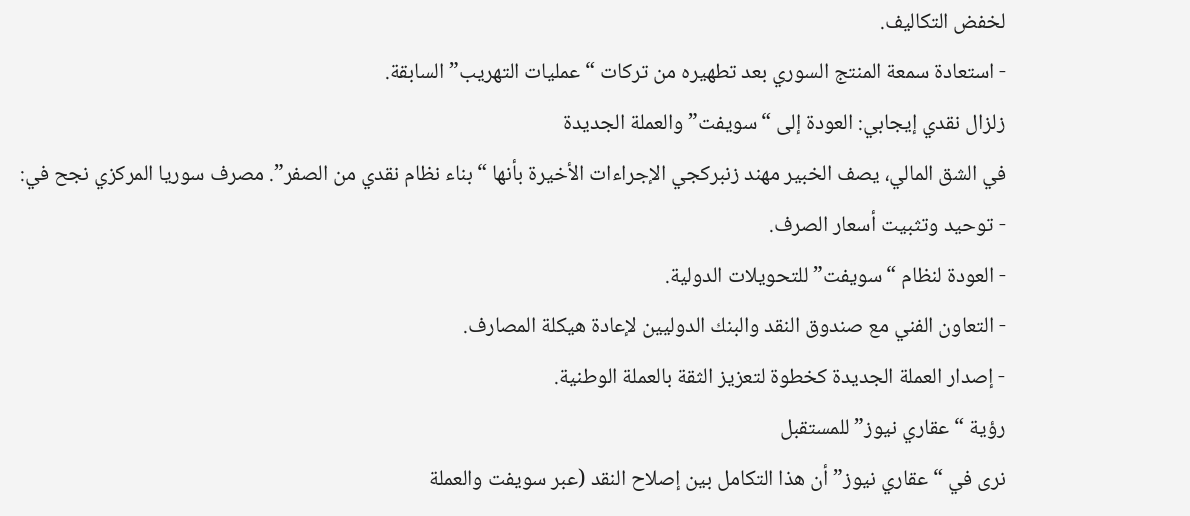لخفض التكاليف.
- استعادة سمعة المنتج السوري بعد تطهيره من تركات “عمليات التهريب” السابقة.
زلزال نقدي إيجابي: العودة إلى “سويفت” والعملة الجديدة
في الشق المالي، يصف الخبير مهند زنبركجي الإجراءات الأخيرة بأنها “بناء نظام نقدي من الصفر”. مصرف سوريا المركزي نجح في:
- توحيد وتثبيت أسعار الصرف.
- العودة لنظام “سويفت” للتحويلات الدولية.
- التعاون الفني مع صندوق النقد والبنك الدوليين لإعادة هيكلة المصارف.
- إصدار العملة الجديدة كخطوة لتعزيز الثقة بالعملة الوطنية.
رؤية “عقاري نيوز” للمستقبل
نرى في “عقاري نيوز” أن هذا التكامل بين إصلاح النقد (عبر سويفت والعملة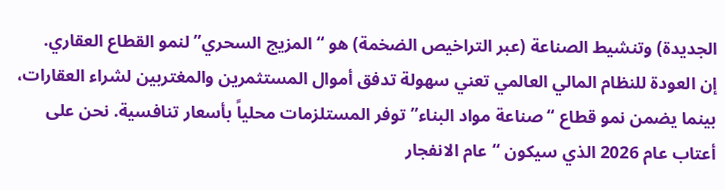الجديدة) وتنشيط الصناعة (عبر التراخيص الضخمة) هو “المزيج السحري” لنمو القطاع العقاري.
إن العودة للنظام المالي العالمي تعني سهولة تدفق أموال المستثمرين والمغتربين لشراء العقارات، بينما يضمن نمو قطاع “صناعة مواد البناء” توفر المستلزمات محلياً بأسعار تنافسية. نحن على أعتاب عام 2026 الذي سيكون “عام الانفجار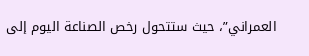العمراني”، حيث ستتحول رخص الصناعة اليوم إلى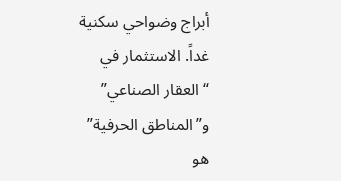أبراج وضواحي سكنية غداً. الاستثمار في “العقار الصناعي” و”المناطق الحرفية” هو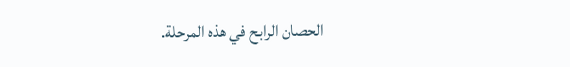الحصان الرابح في هذه المرحلة.